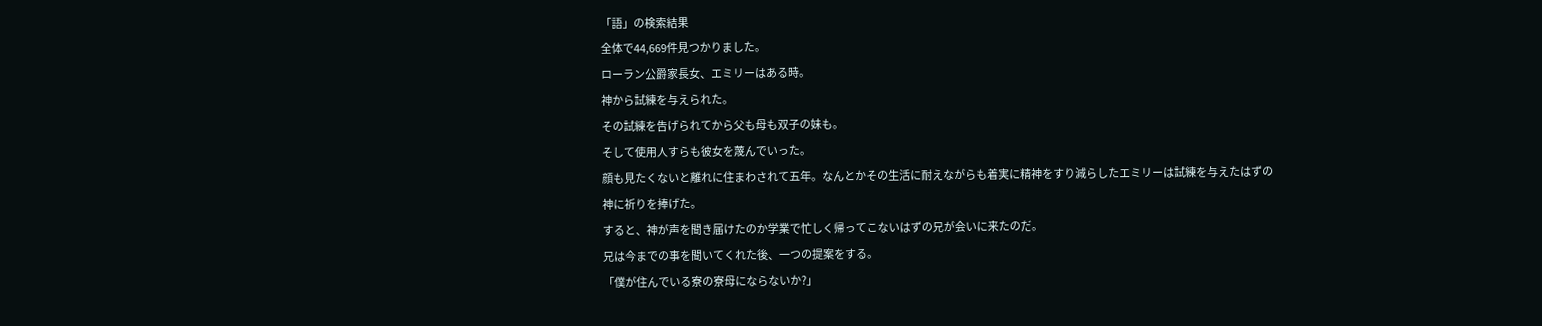「語」の検索結果
全体で44,669件見つかりました。
ローラン公爵家長女、エミリーはある時。
神から試練を与えられた。
その試練を告げられてから父も母も双子の妹も。
そして使用人すらも彼女を蔑んでいった。
顔も見たくないと離れに住まわされて五年。なんとかその生活に耐えながらも着実に精神をすり減らしたエミリーは試練を与えたはずの神に祈りを捧げた。
すると、神が声を聞き届けたのか学業で忙しく帰ってこないはずの兄が会いに来たのだ。
兄は今までの事を聞いてくれた後、一つの提案をする。
「僕が住んでいる寮の寮母にならないか?」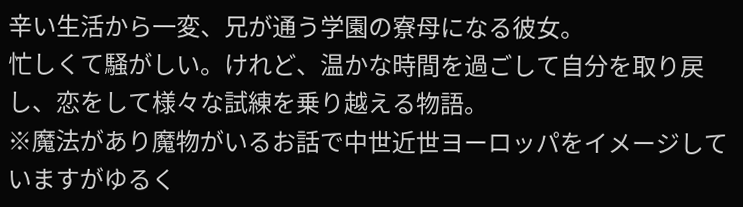辛い生活から一変、兄が通う学園の寮母になる彼女。
忙しくて騒がしい。けれど、温かな時間を過ごして自分を取り戻し、恋をして様々な試練を乗り越える物語。
※魔法があり魔物がいるお話で中世近世ヨーロッパをイメージしていますがゆるく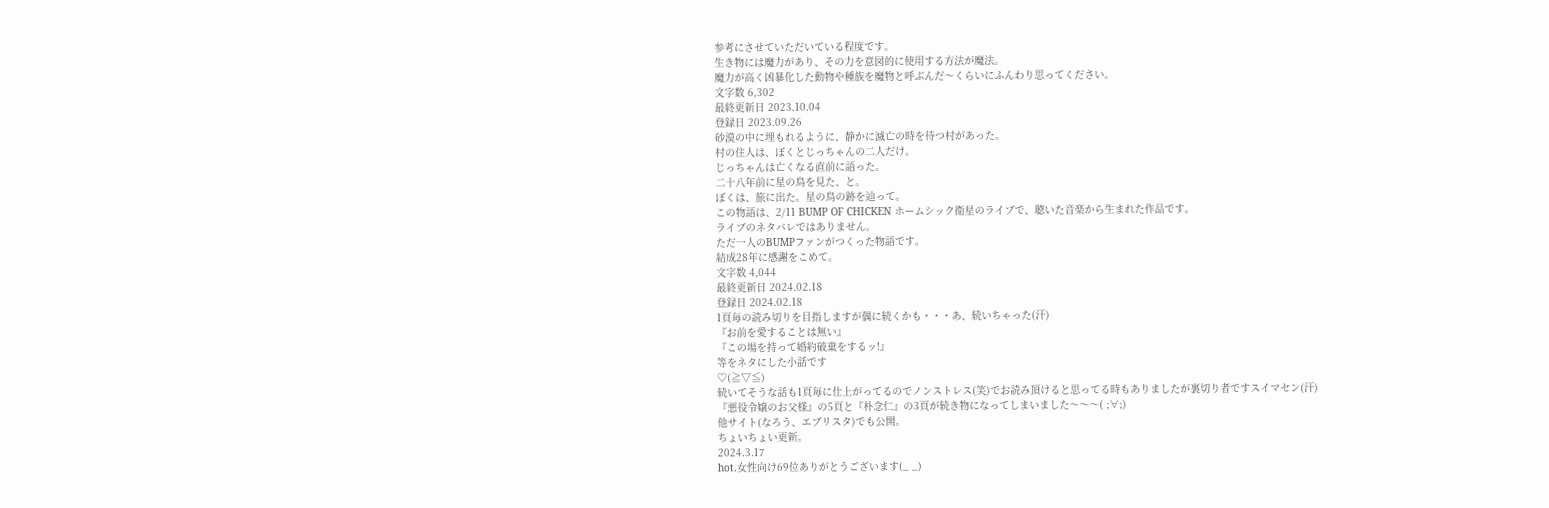参考にさせていただいている程度です。
生き物には魔力があり、その力を意図的に使用する方法が魔法。
魔力が高く凶暴化した動物や種族を魔物と呼ぶんだ〜くらいにふんわり思ってください。
文字数 6,302
最終更新日 2023.10.04
登録日 2023.09.26
砂漠の中に埋もれるように、静かに滅亡の時を待つ村があった。
村の住人は、ぼくとじっちゃんの二人だけ。
じっちゃんは亡くなる直前に語った。
二十八年前に星の鳥を見た、と。
ぼくは、旅に出た。星の鳥の跡を辿って。
この物語は、2/11 BUMP OF CHICKEN ホームシック衛星のライブで、聴いた音楽から生まれた作品です。
ライブのネタバレではありません。
ただ一人のBUMPファンがつくった物語です。
結成28年に感謝をこめて。
文字数 4,044
最終更新日 2024.02.18
登録日 2024.02.18
1頁毎の読み切りを目指しますが偶に続くかも・・・あ、続いちゃった(汗)
『お前を愛することは無い』
『この場を持って婚約破棄をするッ!』
等をネタにした小話です
♡(≧▽≦)
続いてそうな話も1頁毎に仕上がってるのでノンストレス(笑)でお読み頂けると思ってる時もありましたが裏切り者ですスイマセン(汗)
『悪役令嬢のお父様』の5頁と『朴念仁』の3頁が続き物になってしまいました〜〜〜( ;∀;)
他サイト(なろう、エブリスタ)でも公開。
ちょいちょい更新。
2024.3.17
hot.女性向け69位ありがとうございます(_ _)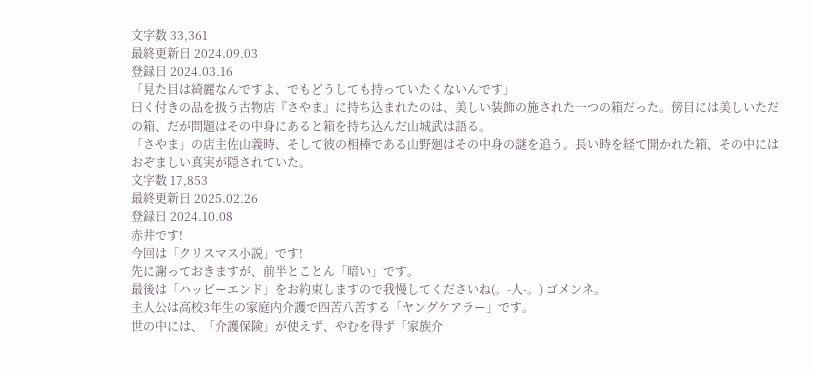文字数 33,361
最終更新日 2024.09.03
登録日 2024.03.16
「見た目は綺麗なんですよ、でもどうしても持っていたくないんです」
曰く付きの品を扱う古物店『さやま』に持ち込まれたのは、美しい装飾の施された一つの箱だった。傍目には美しいただの箱、だが問題はその中身にあると箱を持ち込んだ山城武は語る。
「さやま」の店主佐山義時、そして彼の相棒である山野廻はその中身の謎を追う。長い時を経て開かれた箱、その中にはおぞましい真実が隠されていた。
文字数 17,853
最終更新日 2025.02.26
登録日 2024.10.08
赤井です!
今回は「クリスマス小説」です!
先に謝っておきますが、前半とことん「暗い」です。
最後は「ハッピーエンド」をお約束しますので我慢してくださいね(。-人-。) ゴメンネ。
主人公は高校3年生の家庭内介護で四苦八苦する「ヤングケアラー」です。
世の中には、「介護保険」が使えず、やむを得ず「家族介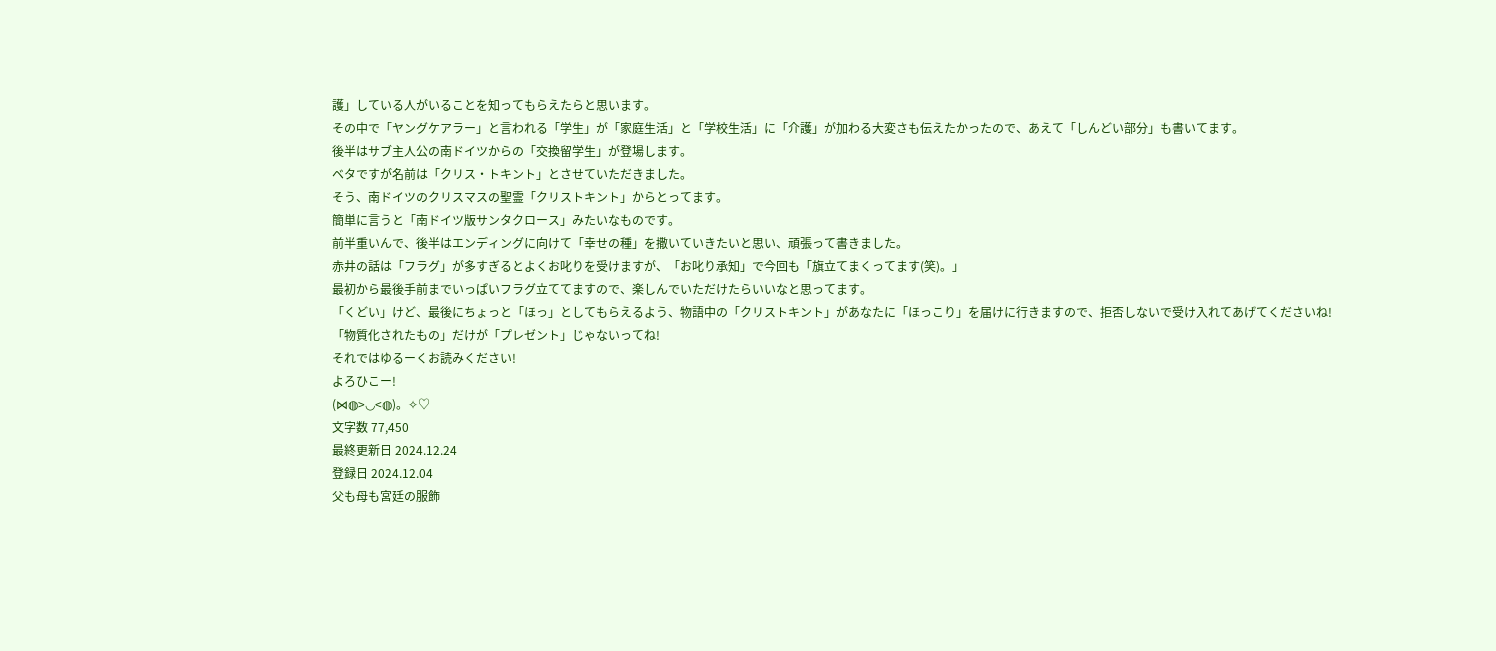護」している人がいることを知ってもらえたらと思います。
その中で「ヤングケアラー」と言われる「学生」が「家庭生活」と「学校生活」に「介護」が加わる大変さも伝えたかったので、あえて「しんどい部分」も書いてます。
後半はサブ主人公の南ドイツからの「交換留学生」が登場します。
ベタですが名前は「クリス・トキント」とさせていただきました。
そう、南ドイツのクリスマスの聖霊「クリストキント」からとってます。
簡単に言うと「南ドイツ版サンタクロース」みたいなものです。
前半重いんで、後半はエンディングに向けて「幸せの種」を撒いていきたいと思い、頑張って書きました。
赤井の話は「フラグ」が多すぎるとよくお叱りを受けますが、「お叱り承知」で今回も「旗立てまくってます(笑)。」
最初から最後手前までいっぱいフラグ立ててますので、楽しんでいただけたらいいなと思ってます。
「くどい」けど、最後にちょっと「ほっ」としてもらえるよう、物語中の「クリストキント」があなたに「ほっこり」を届けに行きますので、拒否しないで受け入れてあげてくださいね!
「物質化されたもの」だけが「プレゼント」じゃないってね!
それではゆるーくお読みください!
よろひこー!
(⋈◍>◡<◍)。✧♡
文字数 77,450
最終更新日 2024.12.24
登録日 2024.12.04
父も母も宮廷の服飾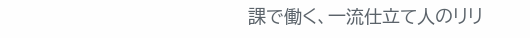課で働く、一流仕立て人のリリ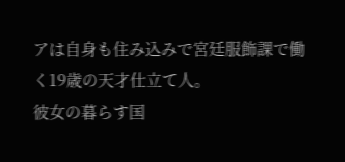アは自身も住み込みで宮廷服飾課で働く19歳の天才仕立て人。
彼女の暮らす国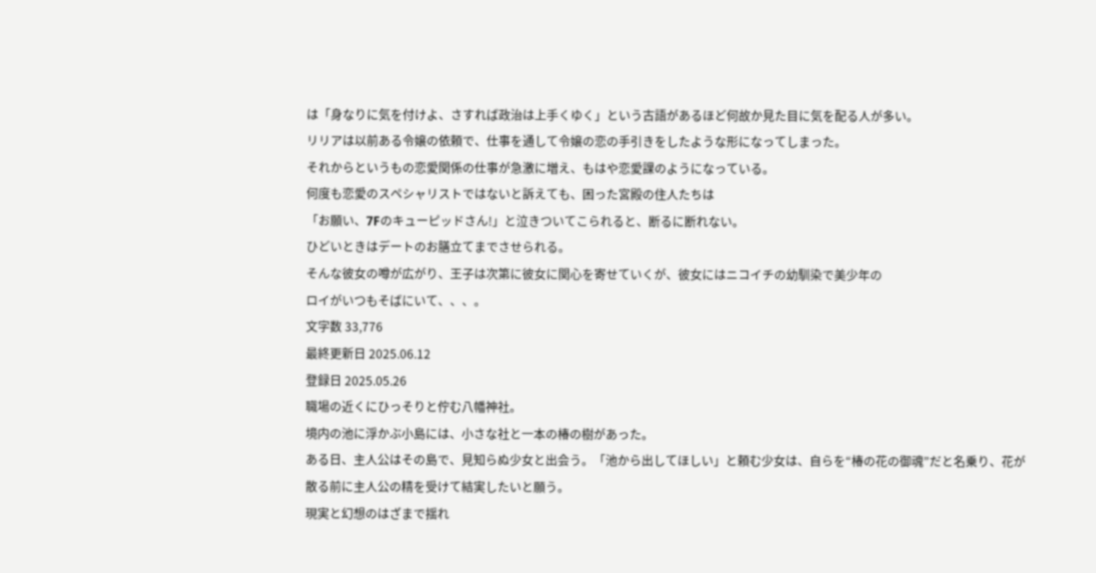は「身なりに気を付けよ、さすれば政治は上手くゆく」という古語があるほど何故か見た目に気を配る人が多い。
リリアは以前ある令嬢の依頼で、仕事を通して令嬢の恋の手引きをしたような形になってしまった。
それからというもの恋愛関係の仕事が急激に増え、もはや恋愛課のようになっている。
何度も恋愛のスペシャリストではないと訴えても、困った宮殿の住人たちは
「お願い、7Fのキューピッドさん!」と泣きついてこられると、断るに断れない。
ひどいときはデートのお膳立てまでさせられる。
そんな彼女の噂が広がり、王子は次第に彼女に関心を寄せていくが、彼女にはニコイチの幼馴染で美少年の
ロイがいつもそばにいて、、、。
文字数 33,776
最終更新日 2025.06.12
登録日 2025.05.26
職場の近くにひっそりと佇む八幡神社。
境内の池に浮かぶ小島には、小さな社と一本の椿の樹があった。
ある日、主人公はその島で、見知らぬ少女と出会う。「池から出してほしい」と頼む少女は、自らを“椿の花の御魂”だと名乗り、花が散る前に主人公の精を受けて結実したいと願う。
現実と幻想のはざまで揺れ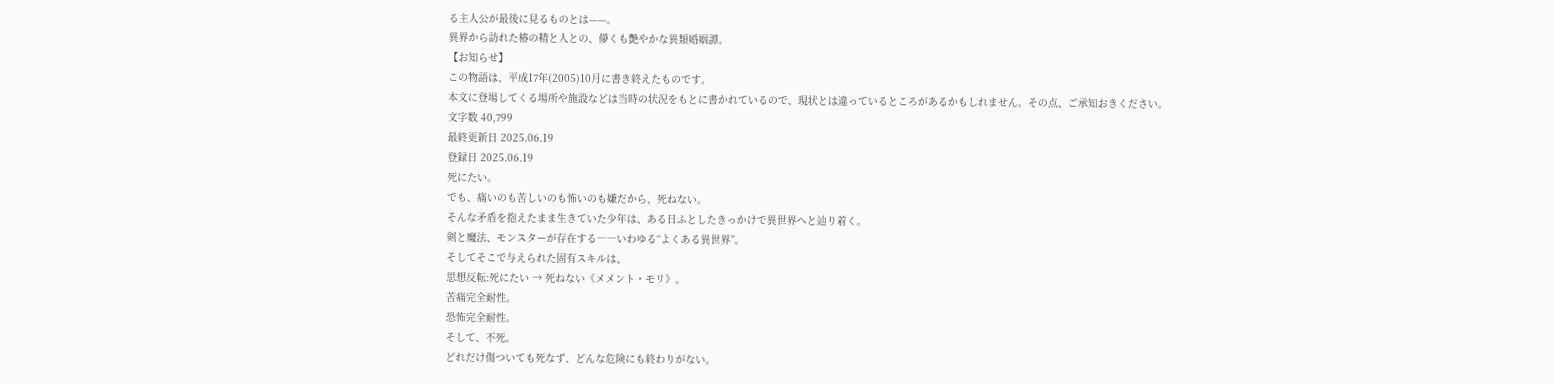る主人公が最後に見るものとは——。
異界から訪れた椿の精と人との、儚くも艶やかな異類婚姻譚。
【お知らせ】
この物語は、平成17年(2005)10月に書き終えたものです。
本文に登場してくる場所や施設などは当時の状況をもとに書かれているので、現状とは違っているところがあるかもしれません。その点、ご承知おきください。
文字数 40,799
最終更新日 2025.06.19
登録日 2025.06.19
死にたい。
でも、痛いのも苦しいのも怖いのも嫌だから、死ねない。
そんな矛盾を抱えたまま生きていた少年は、ある日ふとしたきっかけで異世界へと辿り着く。
剣と魔法、モンスターが存在する――いわゆる“よくある異世界”。
そしてそこで与えられた固有スキルは、
思想反転:死にたい → 死ねない《メメント・モリ》。
苦痛完全耐性。
恐怖完全耐性。
そして、不死。
どれだけ傷ついても死なず、どんな危険にも終わりがない。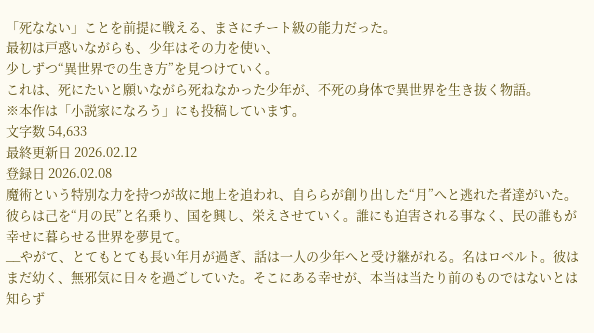「死なない」ことを前提に戦える、まさにチート級の能力だった。
最初は戸惑いながらも、少年はその力を使い、
少しずつ“異世界での生き方”を見つけていく。
これは、死にたいと願いながら死ねなかった少年が、不死の身体で異世界を生き抜く物語。
※本作は「小説家になろう」にも投稿しています。
文字数 54,633
最終更新日 2026.02.12
登録日 2026.02.08
魔術という特別な力を持つが故に地上を追われ、自ららが創り出した“月”へと逃れた者達がいた。彼らは己を“月の民”と名乗り、国を興し、栄えさせていく。誰にも迫害される事なく、民の誰もが幸せに暮らせる世界を夢見て。
__やがて、とてもとても長い年月が過ぎ、話は一人の少年へと受け継がれる。名はロベルト。彼はまだ幼く、無邪気に日々を過ごしていた。そこにある幸せが、本当は当たり前のものではないとは知らず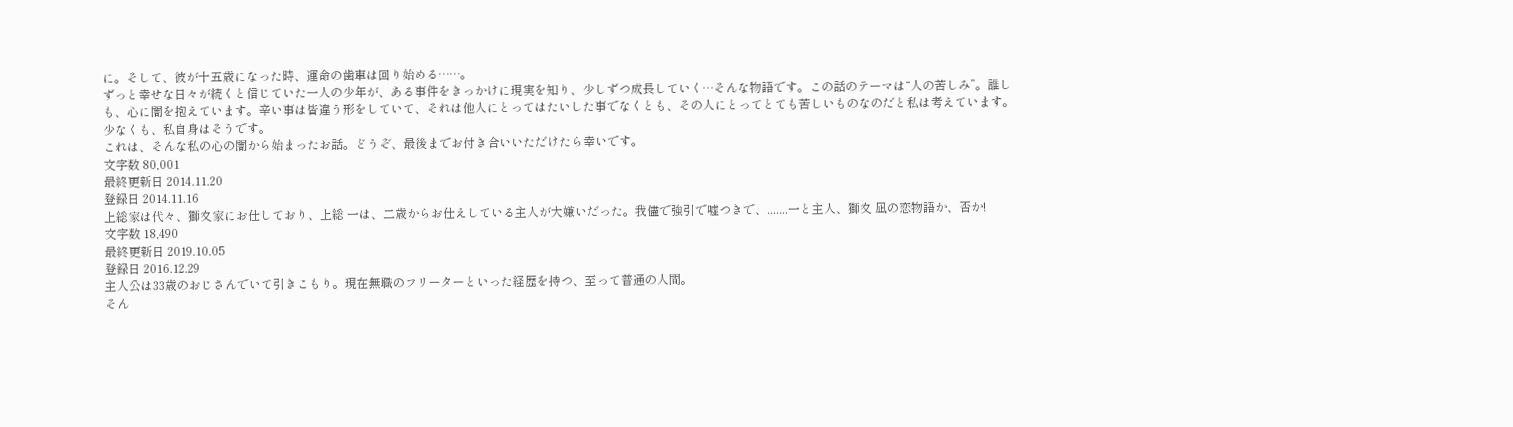に。そして、彼が十五歳になった時、運命の歯車は回り始める……。
ずっと幸せな日々が続くと信じていた一人の少年が、ある事件をきっかけに現実を知り、少しずつ成長していく…そんな物語です。この話のテーマは“人の苦しみ”。誰しも、心に闇を抱えています。辛い事は皆違う形をしていて、それは他人にとってはたいした事でなくとも、その人にとってとても苦しいものなのだと私は考えています。少なくも、私自身はそうです。
これは、そんな私の心の闇から始まったお話。どうぞ、最後までお付き合いいただけたら幸いです。
文字数 80,001
最終更新日 2014.11.20
登録日 2014.11.16
上総家は代々、獅夊家にお仕しており、上総 一は、二歳からお仕えしている主人が大嫌いだった。我儘で強引で嘘つきで、.......一と主人、獅夊 凪の恋物語か、否か!
文字数 18,490
最終更新日 2019.10.05
登録日 2016.12.29
主人公は33歳のおじさんでいて引きこもり。現在無職のフリーターといった経歴を持つ、至って普通の人間。
そん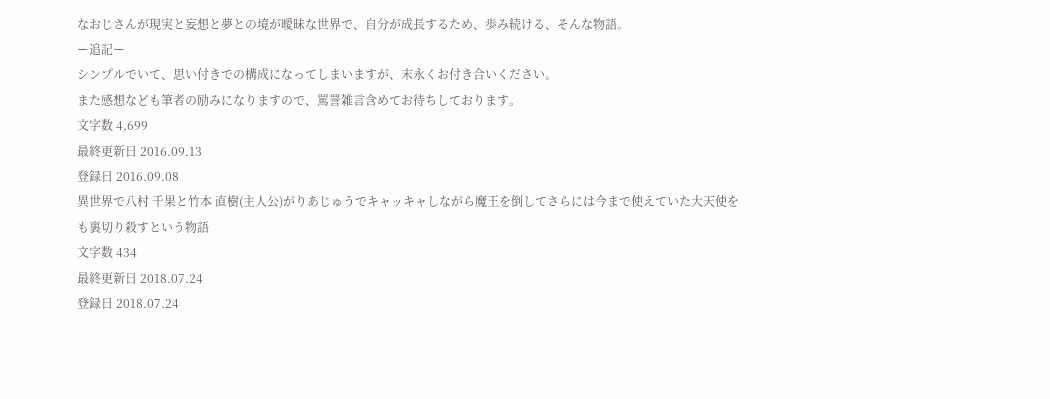なおじさんが現実と妄想と夢との境が曖昧な世界で、自分が成長するため、歩み続ける、そんな物語。
ー追記ー
シンプルでいて、思い付きでの構成になってしまいますが、末永くお付き合いください。
また感想なども筆者の励みになりますので、罵詈雑言含めてお待ちしております。
文字数 4,699
最終更新日 2016.09.13
登録日 2016.09.08
異世界で八村 千果と竹本 直樹(主人公)がりあじゅうでキャッキャしながら魔王を倒してさらには今まで使えていた大天使をも裏切り殺すという物語
文字数 434
最終更新日 2018.07.24
登録日 2018.07.24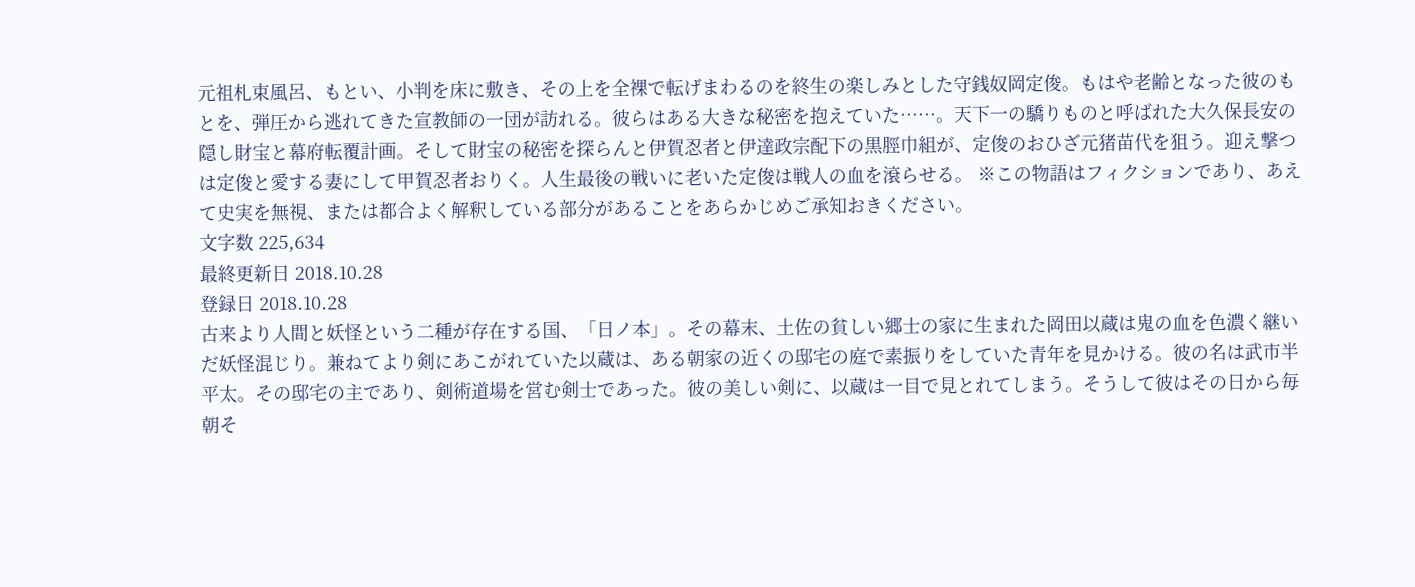元祖札束風呂、もとい、小判を床に敷き、その上を全裸で転げまわるのを終生の楽しみとした守銭奴岡定俊。もはや老齢となった彼のもとを、弾圧から逃れてきた宣教師の一団が訪れる。彼らはある大きな秘密を抱えていた……。天下一の驕りものと呼ばれた大久保長安の隠し財宝と幕府転覆計画。そして財宝の秘密を探らんと伊賀忍者と伊達政宗配下の黒脛巾組が、定俊のおひざ元猪苗代を狙う。迎え撃つは定俊と愛する妻にして甲賀忍者おりく。人生最後の戦いに老いた定俊は戦人の血を滾らせる。 ※この物語はフィクションであり、あえて史実を無視、または都合よく解釈している部分があることをあらかじめご承知おきください。
文字数 225,634
最終更新日 2018.10.28
登録日 2018.10.28
古来より人間と妖怪という二種が存在する国、「日ノ本」。その幕末、土佐の貧しい郷士の家に生まれた岡田以蔵は鬼の血を色濃く継いだ妖怪混じり。兼ねてより剣にあこがれていた以蔵は、ある朝家の近くの邸宅の庭で素振りをしていた青年を見かける。彼の名は武市半平太。その邸宅の主であり、剣術道場を営む剣士であった。彼の美しい剣に、以蔵は一目で見とれてしまう。そうして彼はその日から毎朝そ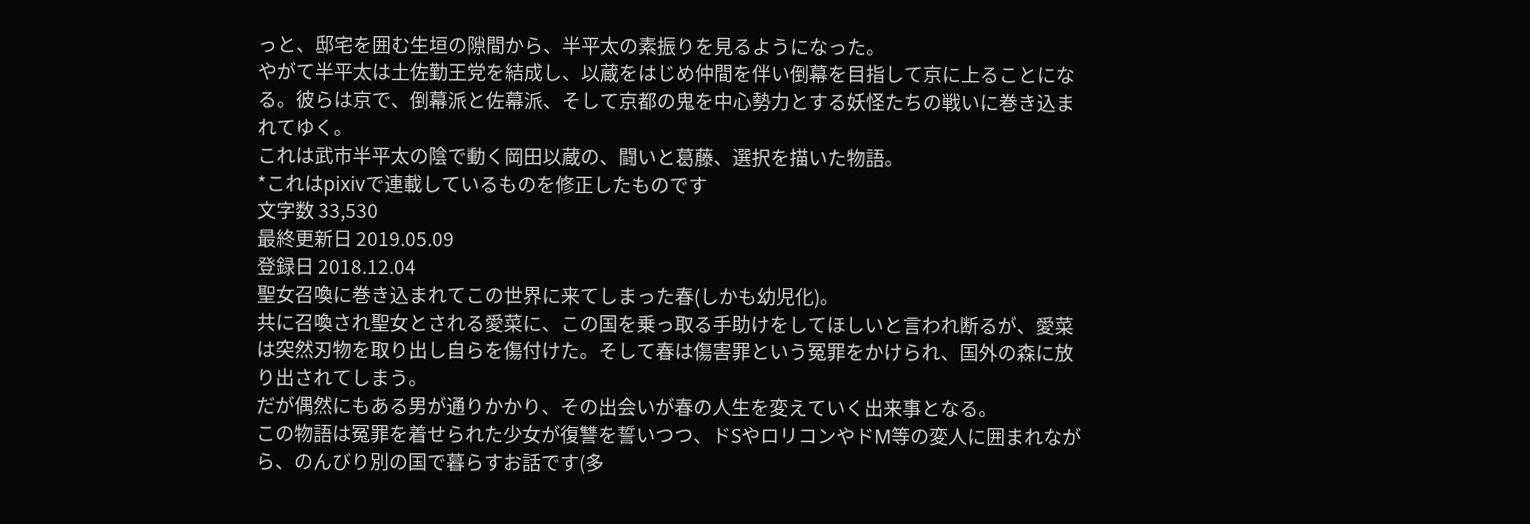っと、邸宅を囲む生垣の隙間から、半平太の素振りを見るようになった。
やがて半平太は土佐勤王党を結成し、以蔵をはじめ仲間を伴い倒幕を目指して京に上ることになる。彼らは京で、倒幕派と佐幕派、そして京都の鬼を中心勢力とする妖怪たちの戦いに巻き込まれてゆく。
これは武市半平太の陰で動く岡田以蔵の、闘いと葛藤、選択を描いた物語。
*これはpixivで連載しているものを修正したものです
文字数 33,530
最終更新日 2019.05.09
登録日 2018.12.04
聖女召喚に巻き込まれてこの世界に来てしまった春(しかも幼児化)。
共に召喚され聖女とされる愛菜に、この国を乗っ取る手助けをしてほしいと言われ断るが、愛菜は突然刃物を取り出し自らを傷付けた。そして春は傷害罪という冤罪をかけられ、国外の森に放り出されてしまう。
だが偶然にもある男が通りかかり、その出会いが春の人生を変えていく出来事となる。
この物語は冤罪を着せられた少女が復讐を誓いつつ、ドSやロリコンやドM等の変人に囲まれながら、のんびり別の国で暮らすお話です(多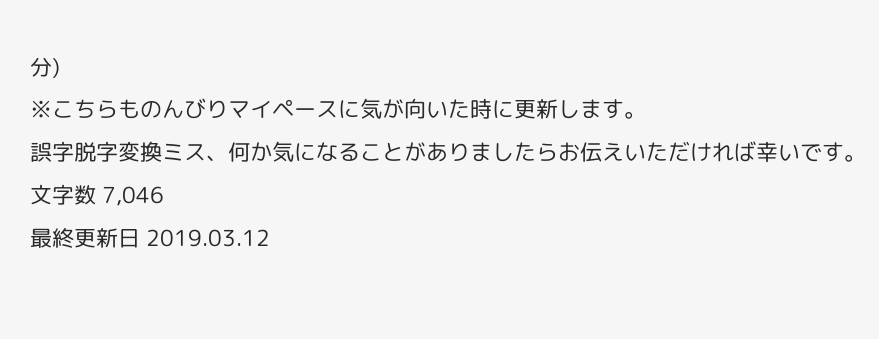分)
※こちらものんびりマイペースに気が向いた時に更新します。
誤字脱字変換ミス、何か気になることがありましたらお伝えいただければ幸いです。
文字数 7,046
最終更新日 2019.03.12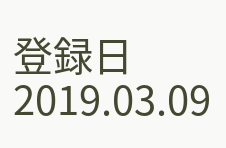登録日 2019.03.09